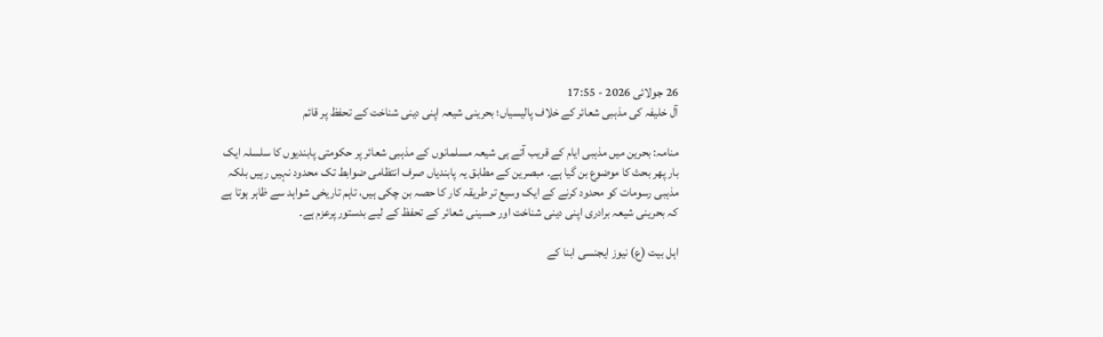26 جولائی 2026 - 17:55
آل خلیفہ کی مذہبی شعائر کے خلاف پالیسیاں؛ بحرینی شیعہ اپنی دینی شناخت کے تحفظ پر قائم

منامہ: بحرین میں مذہبی ایام کے قریب آتے ہی شیعہ مسلمانوں کے مذہبی شعائر پر حکومتی پابندیوں کا سلسلہ ایک بار پھر بحث کا موضوع بن گیا ہے۔ مبصرین کے مطابق یہ پابندیاں صرف انتظامی ضوابط تک محدود نہیں رہیں بلکہ مذہبی رسومات کو محدود کرنے کے ایک وسیع تر طریقہ کار کا حصہ بن چکی ہیں، تاہم تاریخی شواہد سے ظاہر ہوتا ہے کہ بحرینی شیعہ برادری اپنی دینی شناخت اور حسینی شعائر کے تحفظ کے لیے بدستور پرعزم ہے۔

اہل بیت (ع) نیوز ایجنسی ابنا کے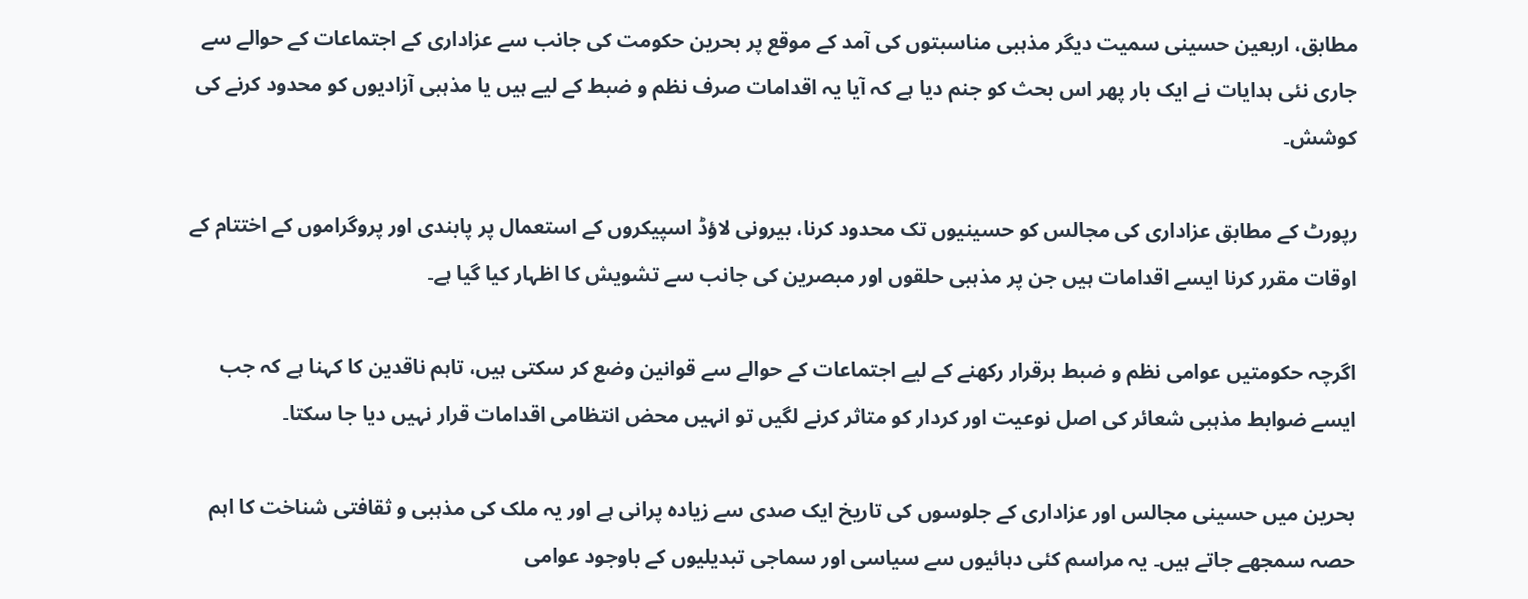مطابق، اربعین حسینی سمیت دیگر مذہبی مناسبتوں کی آمد کے موقع پر بحرین حکومت کی جانب سے عزاداری کے اجتماعات کے حوالے سے جاری نئی ہدایات نے ایک بار پھر اس بحث کو جنم دیا ہے کہ آیا یہ اقدامات صرف نظم و ضبط کے لیے ہیں یا مذہبی آزادیوں کو محدود کرنے کی کوشش۔

رپورٹ کے مطابق عزاداری کی مجالس کو حسینیوں تک محدود کرنا، بیرونی لاؤڈ اسپیکروں کے استعمال پر پابندی اور پروگراموں کے اختتام کے اوقات مقرر کرنا ایسے اقدامات ہیں جن پر مذہبی حلقوں اور مبصرین کی جانب سے تشویش کا اظہار کیا گیا ہے۔

اگرچہ حکومتیں عوامی نظم و ضبط برقرار رکھنے کے لیے اجتماعات کے حوالے سے قوانین وضع کر سکتی ہیں، تاہم ناقدین کا کہنا ہے کہ جب ایسے ضوابط مذہبی شعائر کی اصل نوعیت اور کردار کو متاثر کرنے لگیں تو انہیں محض انتظامی اقدامات قرار نہیں دیا جا سکتا۔

بحرین میں حسینی مجالس اور عزاداری کے جلوسوں کی تاریخ ایک صدی سے زیادہ پرانی ہے اور یہ ملک کی مذہبی و ثقافتی شناخت کا اہم حصہ سمجھے جاتے ہیں۔ یہ مراسم کئی دہائیوں سے سیاسی اور سماجی تبدیلیوں کے باوجود عوامی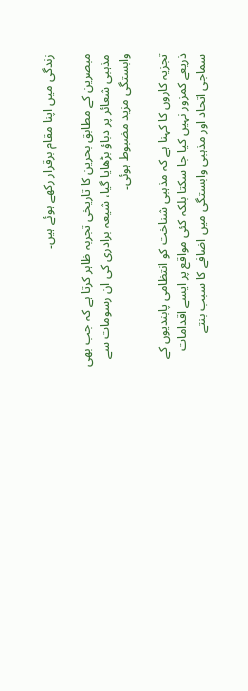زندگی میں اپنا مقام برقرار رکھے ہوئے ہیں۔

مبصرین کے مطابق بحرین کا تاریخی تجربہ ظاہر کرتا ہے کہ جب بھی مذہبی شعائر پر دباؤ بڑھایا گیا، شیعہ برادری کی ان رسومات سے وابستگی مزید مضبوط ہوئی۔

تجزیہ کاروں کا کہنا ہے کہ مذہبی شناخت کو انتظامی پابندیوں کے ذریعے کمزور نہیں کیا جا سکتا بلکہ کئی مواقع پر ایسے اقدامات سماجی اتحاد اور مذہبی وابستگی میں اضافے کا سبب بنتے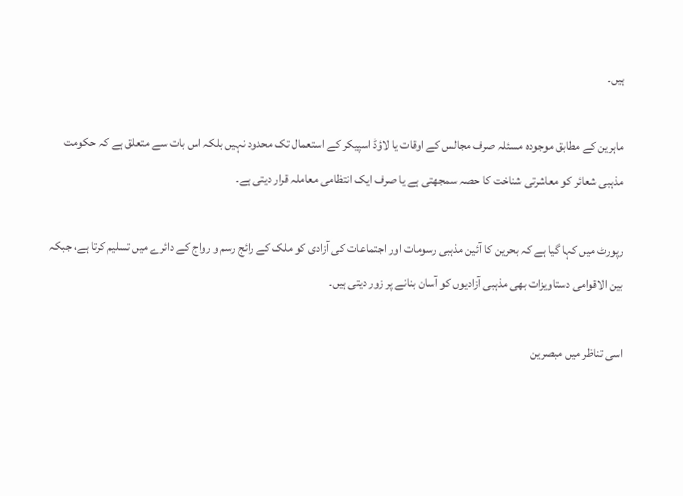ہیں۔

ماہرین کے مطابق موجودہ مسئلہ صرف مجالس کے اوقات یا لاؤڈ اسپیکر کے استعمال تک محدود نہیں بلکہ اس بات سے متعلق ہے کہ حکومت مذہبی شعائر کو معاشرتی شناخت کا حصہ سمجھتی ہے یا صرف ایک انتظامی معاملہ قرار دیتی ہے۔

رپورٹ میں کہا گیا ہے کہ بحرین کا آئین مذہبی رسومات اور اجتماعات کی آزادی کو ملک کے رائج رسم و رواج کے دائرے میں تسلیم کرتا ہے، جبکہ بین الاقوامی دستاویزات بھی مذہبی آزادیوں کو آسان بنانے پر زور دیتی ہیں۔

اسی تناظر میں مبصرین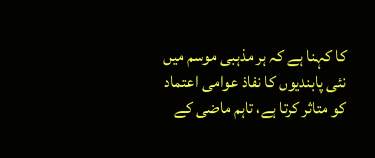کا کہنا ہے کہ ہر مذہبی موسم میں نئی پابندیوں کا نفاذ عوامی اعتماد کو متاثر کرتا ہے، تاہم ماضی کے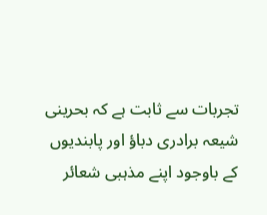تجربات سے ثابت ہے کہ بحرینی شیعہ برادری دباؤ اور پابندیوں کے باوجود اپنے مذہبی شعائر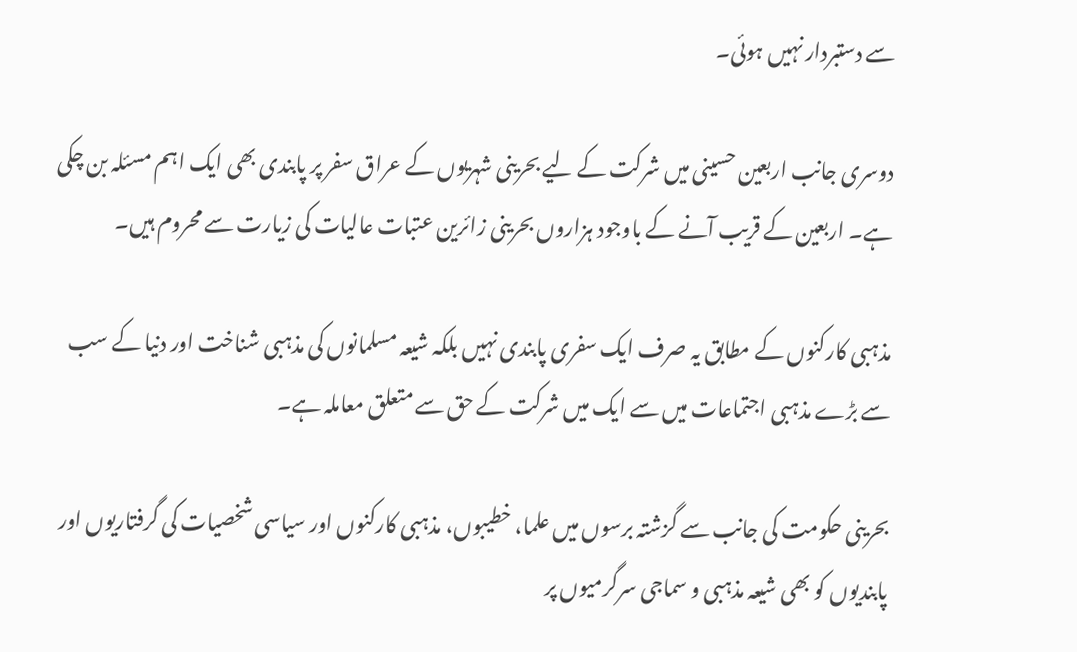سے دستبردار نہیں ہوئی۔

دوسری جانب اربعین حسینی میں شرکت کے لیے بحرینی شہریوں کے عراق سفر پر پابندی بھی ایک اہم مسئلہ بن چکی ہے۔ اربعین کے قریب آنے کے باوجود ہزاروں بحرینی زائرین عتبات عالیات کی زیارت سے محروم ہیں۔

مذہبی کارکنوں کے مطابق یہ صرف ایک سفری پابندی نہیں بلکہ شیعہ مسلمانوں کی مذہبی شناخت اور دنیا کے سب سے بڑے مذہبی اجتماعات میں سے ایک میں شرکت کے حق سے متعلق معاملہ ہے۔

بحرینی حکومت کی جانب سے گزشتہ برسوں میں علما، خطیبوں، مذہبی کارکنوں اور سیاسی شخصیات کی گرفتاریوں اور پابندیوں کو بھی شیعہ مذہبی و سماجی سرگرمیوں پر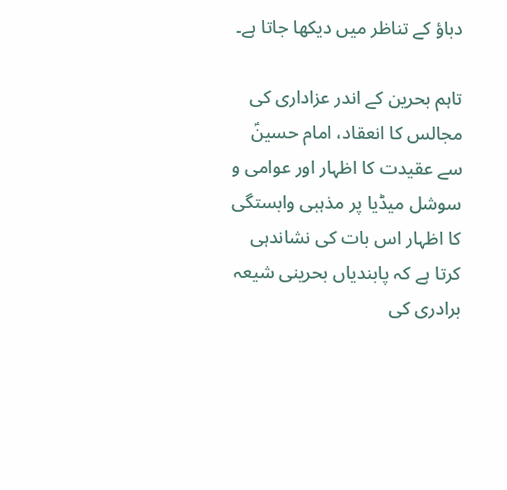دباؤ کے تناظر میں دیکھا جاتا ہے۔

تاہم بحرین کے اندر عزاداری کی مجالس کا انعقاد، امام حسینؑ سے عقیدت کا اظہار اور عوامی و سوشل میڈیا پر مذہبی وابستگی کا اظہار اس بات کی نشاندہی کرتا ہے کہ پابندیاں بحرینی شیعہ برادری کی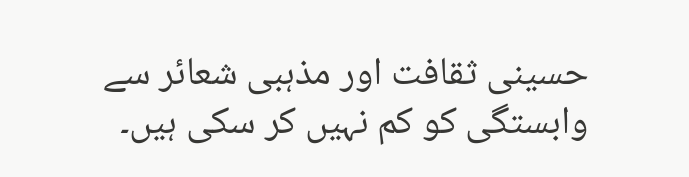حسینی ثقافت اور مذہبی شعائر سے وابستگی کو کم نہیں کر سکی ہیں۔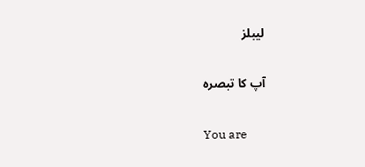لیبلز

آپ کا تبصرہ

You are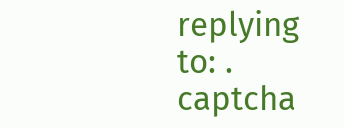replying to: .
captcha